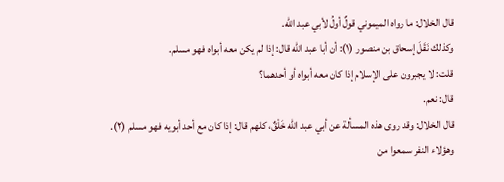قال الخلال: ما رواه الميموني قولٌ أولُ لأبي عبد الله.
وكذلك نَقَلَ إسحاق بن منصور (١): أن أبا عبد الله قال: إذا لم يكن معه أبواه فهو مسلم.
قلت: لا يجبرون على الإسلام إذا كان معه أبواه أو أحدهما؟
قال: نعم.
قال الخلال: وقد روى هذه المسألة عن أبي عبد الله خَلْقٌ، كلهم قال: إذا كان مع أحد أبويه فهو مسلم (٢).
وهؤلاء النفر سمعوا من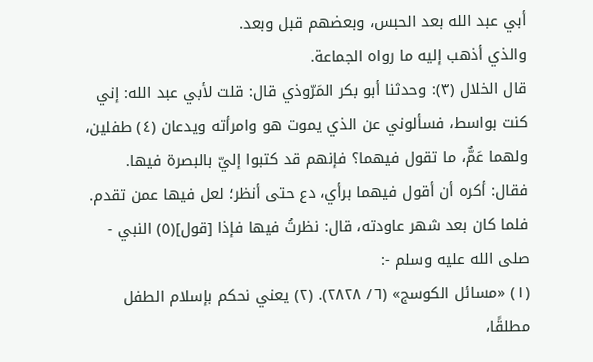أبي عبد الله بعد الحبس، وبعضهم قبل وبعد.
والذي أذهب إليه ما رواه الجماعة.
قال الخلال (٣): وحدثنا أبو بكر المَرّوذي قال: قلت لأبي عبد الله: إني كنت بواسط، فسألوني عن الذي يموت هو وامرأته ويدعان (٤) طفلين، ولهما عَمٌّ، ما تقول فيهما؟ فإنهم قد كتبوا إليّ بالبصرة فيها.
فقال: أكره أن أقول فيهما برأي، دع حتى أنظر؛ لعل فيها عمن تقدم.
فلما كان بعد شهر عاودته، قال: نظرتُ فيها فإذا [قول](٥) النبي - صلى الله عليه وسلم -:
(١) «مسائل الكوسج» (٦/ ٢٨٢٨). (٢) يعني نحكم بإسلام الطفل مطلقًا،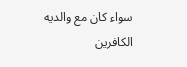سواء كان مع والديه الكافرين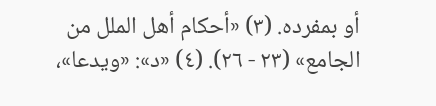أو بمفرده. (٣) «أحكام أهل الملل من الجامع» (٢٣ - ٢٦). (٤) «د»: «ويدعا»،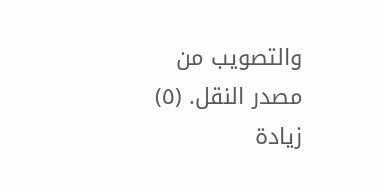والتصويب من مصدر النقل. (٥) زيادة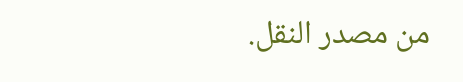من مصدر النقل.